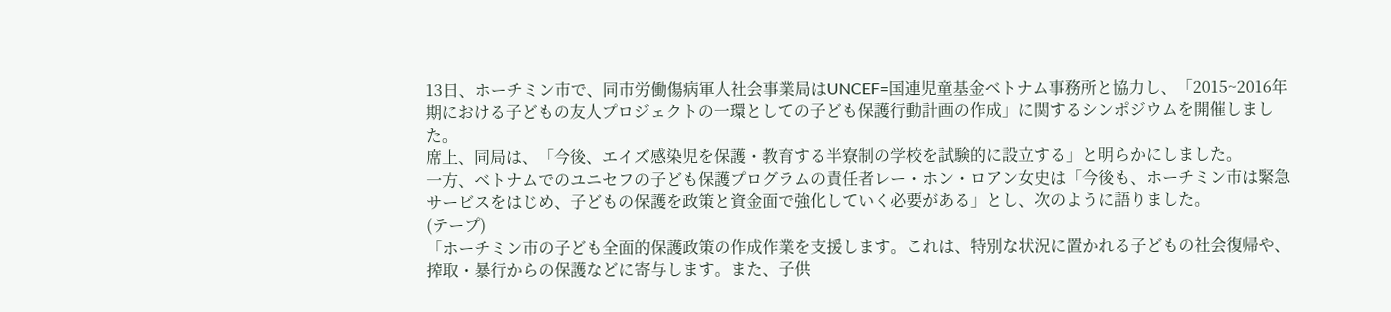13日、ホーチミン市で、同市労働傷病軍人社会事業局はUNCEF=国連児童基金ベトナム事務所と協力し、「2015~2016年期における子どもの友人プロジェクトの一環としての子ども保護行動計画の作成」に関するシンポジウムを開催しました。
席上、同局は、「今後、エイズ感染児を保護・教育する半寮制の学校を試験的に設立する」と明らかにしました。
一方、ベトナムでのユニセフの子ども保護プログラムの責任者レー・ホン・ロアン女史は「今後も、ホーチミン市は緊急サービスをはじめ、子どもの保護を政策と資金面で強化していく必要がある」とし、次のように語りました。
(テープ)
「ホーチミン市の子ども全面的保護政策の作成作業を支援します。これは、特別な状況に置かれる子どもの社会復帰や、搾取・暴行からの保護などに寄与します。また、子供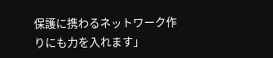保護に携わるネットワーク作りにも力を入れます」